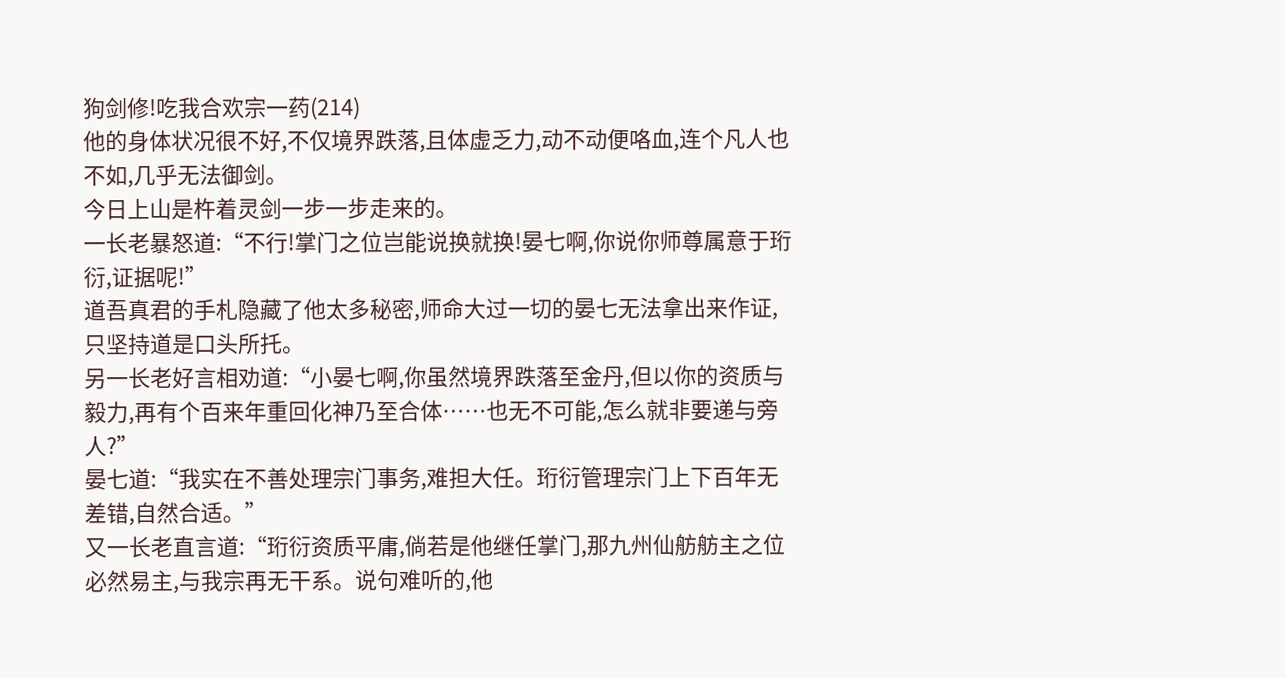狗剑修!吃我合欢宗一药(214)
他的身体状况很不好,不仅境界跌落,且体虚乏力,动不动便咯血,连个凡人也不如,几乎无法御剑。
今日上山是杵着灵剑一步一步走来的。
一长老暴怒道:“不行!掌门之位岂能说换就换!晏七啊,你说你师尊属意于珩衍,证据呢!”
道吾真君的手札隐藏了他太多秘密,师命大过一切的晏七无法拿出来作证,只坚持道是口头所托。
另一长老好言相劝道:“小晏七啊,你虽然境界跌落至金丹,但以你的资质与毅力,再有个百来年重回化神乃至合体……也无不可能,怎么就非要递与旁人?”
晏七道:“我实在不善处理宗门事务,难担大任。珩衍管理宗门上下百年无差错,自然合适。”
又一长老直言道:“珩衍资质平庸,倘若是他继任掌门,那九州仙舫舫主之位必然易主,与我宗再无干系。说句难听的,他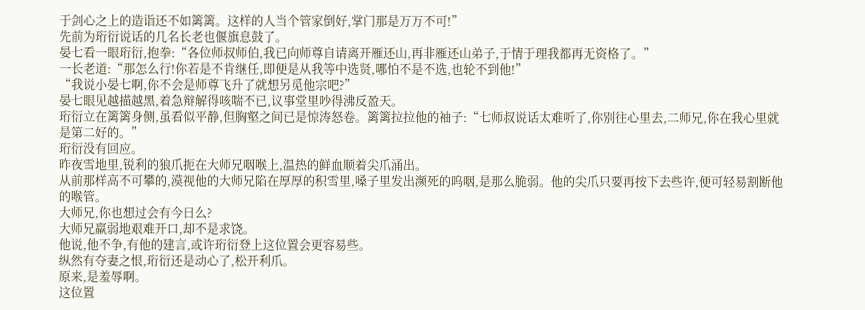于剑心之上的造诣还不如篱篱。这样的人当个管家倒好,掌门那是万万不可!”
先前为珩衍说话的几名长老也偃旗息鼓了。
晏七看一眼珩衍,抱拳:“各位师叔师伯,我已向师尊自请离开雁还山,再非雁还山弟子,于情于理我都再无资格了。”
一长老道:“那怎么行!你若是不肯继任,即便是从我等中选贤,哪怕不是不选,也轮不到他!”
“我说小晏七啊,你不会是师尊飞升了就想另觅他宗吧?”
晏七眼见越描越黑,着急辩解得咳喘不已,议事堂里吵得沸反盈天。
珩衍立在篱篱身侧,虽看似平静,但胸壑之间已是惊涛怒卷。篱篱拉拉他的袖子:“七师叔说话太难听了,你别往心里去,二师兄,你在我心里就是第二好的。”
珩衍没有回应。
昨夜雪地里,锐利的狼爪扼在大师兄咽喉上,温热的鲜血顺着尖爪涌出。
从前那样高不可攀的,漠视他的大师兄陷在厚厚的积雪里,嗓子里发出濒死的呜咽,是那么脆弱。他的尖爪只要再按下去些许,便可轻易割断他的喉管。
大师兄,你也想过会有今日么?
大师兄羸弱地艰难开口,却不是求饶。
他说,他不争,有他的建言,或许珩衍登上这位置会更容易些。
纵然有夺妻之恨,珩衍还是动心了,松开利爪。
原来,是羞辱啊。
这位置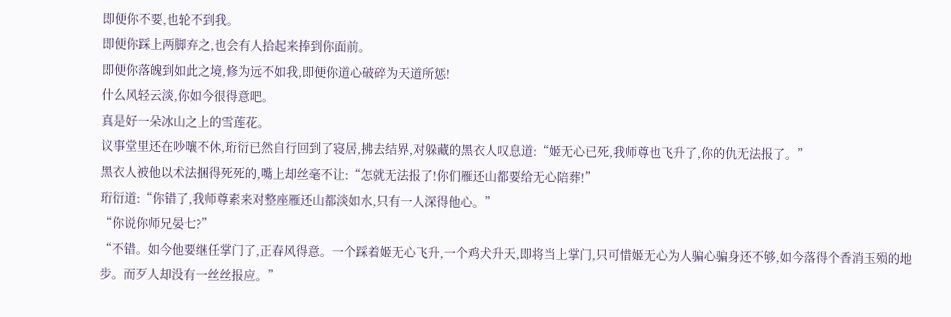即便你不要,也轮不到我。
即便你踩上两脚弃之,也会有人拾起来捧到你面前。
即便你落魄到如此之境,修为远不如我,即便你道心破碎为天道所惩!
什么风轻云淡,你如今很得意吧。
真是好一朵冰山之上的雪莲花。
议事堂里还在吵嚷不休,珩衍已然自行回到了寝居,拂去结界,对躲藏的黑衣人叹息道:“姬无心已死,我师尊也飞升了,你的仇无法报了。”
黑衣人被他以术法捆得死死的,嘴上却丝毫不让:“怎就无法报了!你们雁还山都要给无心陪葬!”
珩衍道:“你错了,我师尊素来对整座雁还山都淡如水,只有一人深得他心。”
“你说你师兄晏七?”
“不错。如今他要继任掌门了,正春风得意。一个踩着姬无心飞升,一个鸡犬升天,即将当上掌门,只可惜姬无心为人骗心骗身还不够,如今落得个香消玉殒的地步。而歹人却没有一丝丝报应。”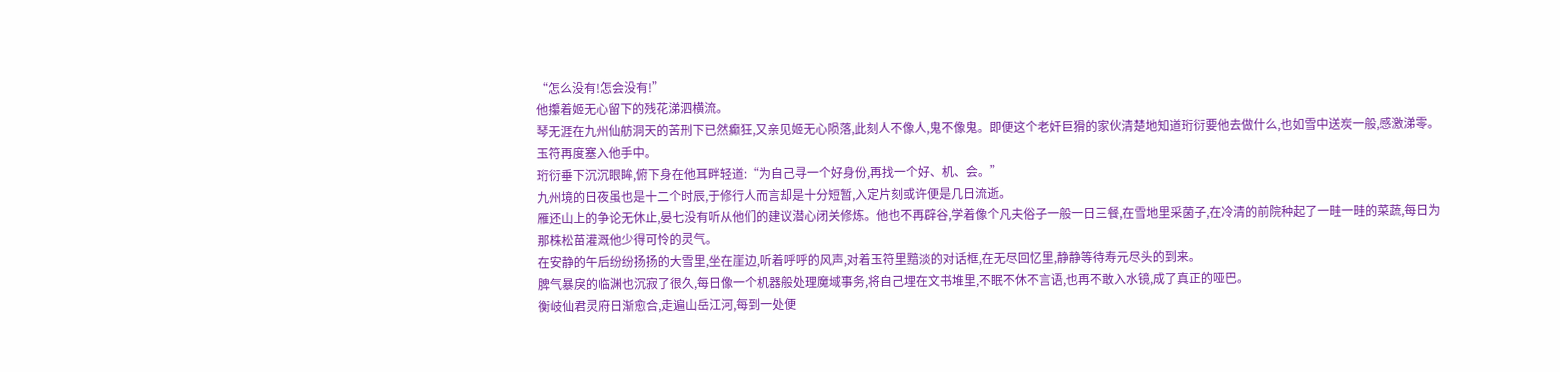“怎么没有!怎会没有!”
他攥着姬无心留下的残花涕泗横流。
琴无涯在九州仙舫洞天的苦刑下已然癫狂,又亲见姬无心陨落,此刻人不像人,鬼不像鬼。即便这个老奸巨猾的家伙清楚地知道珩衍要他去做什么,也如雪中送炭一般,感激涕零。
玉符再度塞入他手中。
珩衍垂下沉沉眼眸,俯下身在他耳畔轻道:“为自己寻一个好身份,再找一个好、机、会。”
九州境的日夜虽也是十二个时辰,于修行人而言却是十分短暂,入定片刻或许便是几日流逝。
雁还山上的争论无休止,晏七没有听从他们的建议潜心闭关修炼。他也不再辟谷,学着像个凡夫俗子一般一日三餐,在雪地里采菌子,在冷清的前院种起了一畦一畦的菜蔬,每日为
那株松苗灌溉他少得可怜的灵气。
在安静的午后纷纷扬扬的大雪里,坐在崖边,听着呼呼的风声,对着玉符里黯淡的对话框,在无尽回忆里,静静等待寿元尽头的到来。
脾气暴戾的临渊也沉寂了很久,每日像一个机器般处理魔域事务,将自己埋在文书堆里,不眠不休不言语,也再不敢入水镜,成了真正的哑巴。
衡岐仙君灵府日渐愈合,走遍山岳江河,每到一处便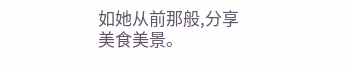如她从前那般,分享美食美景。